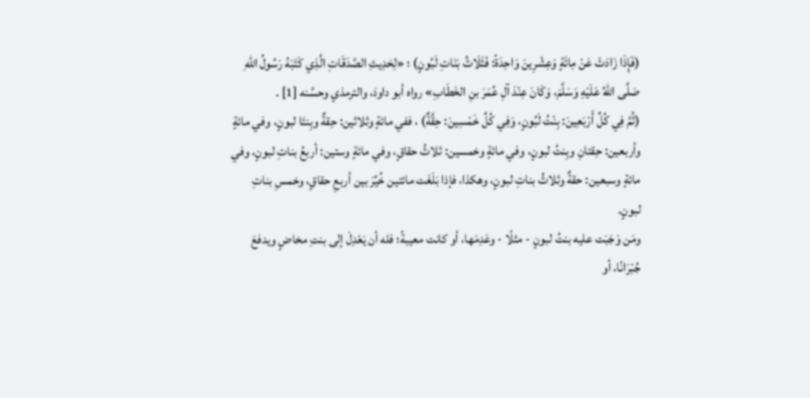(فَإِذَا زَادَتْ عَنْ مِائَةٍ وَعِشْرِينَ وَاحِدَةً: فَثَلَاثُ بَنَاتِ لَبُونٍ) ؛ «لِحَدِيثِ الصَّدَقَاتِ الَّذِي كَتَبَهُ رَسُولُ اللهِ صَلَّى اللهُ عَلَيْهِ وَسَلَّمَ، وَكَانَ عِنْدَ آلِ عُمَرَ بنِ الخَطَابِ» رواه أبو داودَ، والترمذي وحسَّنه [1] .
(ثُمَّ فِي كُلِّ أَرْبَعِينَ: بِنْتُ لَبُونٍ، وَفِي كُلِّ خَمْسِينَ: حِقَّةٌ) ، ففي مائةٍ وثلاثين: حِقةٌ وبِنتَا لبونٍ، وفي مائةٍ وأربعين: حِقتانِ وبِنتُ لبونٍ، وفي مائةٍ وخمسين: ثلاثُ حقاقٍ، وفي مائةٍ وستين: أربعُ بناتِ لبونٍ، وفي مائةٍ وسبعين: حقةٌ وثلاثُ بناتِ لبونٍ، وهكذا، فإذا بَلَغَت مائتين خُيِّرَ بين أربعِ حقاقٍ، وخمسِ بناتِ لبونٍ.
ومَن وَجَبَت عليه بنتُ لبونٍ - مثلًا - وعَدِمَها، أو كانت معيبةً؛ فله أن يَعْدِلَ إلى بنتِ مخاضٍ ويدفعَ جُبْرَانًا، أو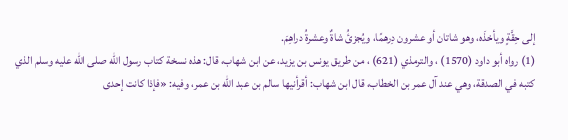إلى حِقَّةٍ ويأخذَه، وهو شاتان أو عشرون دِرهمًا، ويُجزئُ شاةٌ وعشرةُ دراهِمَ.
(1) رواه أبو داود (1570) ، والترمذي (621) ، من طريق يونس بن يزيد، عن ابن شهاب، قال: هذه نسخة كتاب رسول الله صلى الله عليه وسلم الذي كتبه في الصدقة، وهي عند آل عمر بن الخطاب، قال ابن شهاب: أقرأنيها سالم بن عبد الله بن عمر، وفيه: «فإذا كانت إحدى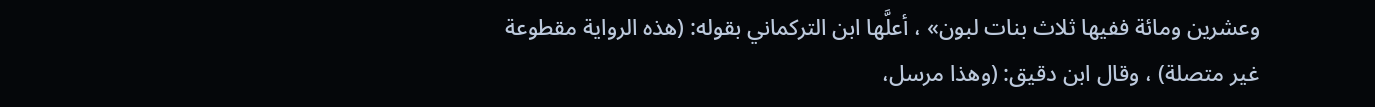وعشرين ومائة ففيها ثلاث بنات لبون» ، أعلَّها ابن التركماني بقوله: (هذه الرواية مقطوعة غير متصلة) ، وقال ابن دقيق: (وهذا مرسل،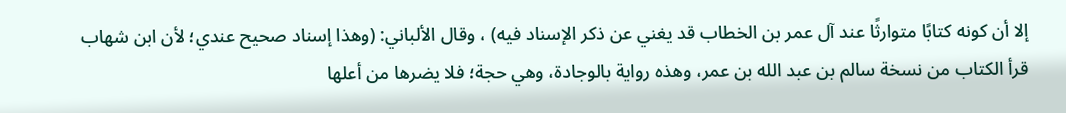إلا أن كونه كتابًا متوارثًا عند آل عمر بن الخطاب قد يغني عن ذكر الإسناد فيه) ، وقال الألباني: (وهذا إسناد صحيح عندي؛ لأن ابن شهاب قرأ الكتاب من نسخة سالم بن عبد الله بن عمر، وهذه رواية بالوجادة، وهي حجة؛ فلا يضرها من أعلها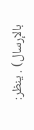بالإرسال) . ينظر: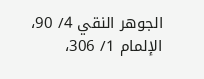الجوهر النقي 4/ 90، الإلمام 1/ 306،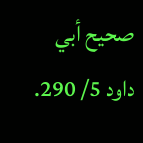صحيح أبي داود 5/ 290.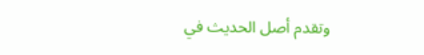وتقدم أصل الحديث في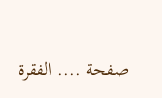صفحة .... الفقرة